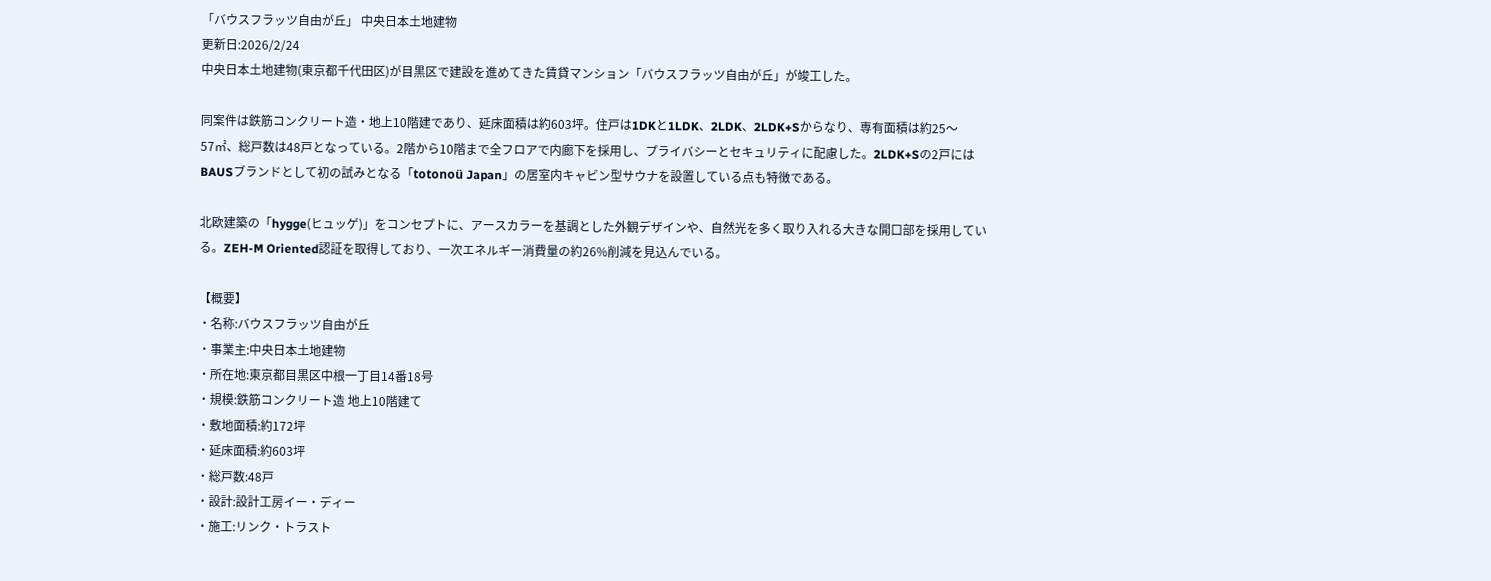「バウスフラッツ自由が丘」 中央日本土地建物
更新日:2026/2/24
中央日本土地建物(東京都千代田区)が目黒区で建設を進めてきた賃貸マンション「バウスフラッツ自由が丘」が竣工した。

同案件は鉄筋コンクリート造・地上10階建であり、延床面積は約603坪。住戸は1DKと1LDK、2LDK、2LDK+Sからなり、専有面積は約25〜57㎡、総戸数は48戸となっている。2階から10階まで全フロアで内廊下を採用し、プライバシーとセキュリティに配慮した。2LDK+Sの2戸にはBAUSブランドとして初の試みとなる「totonoü Japan」の居室内キャビン型サウナを設置している点も特徴である。

北欧建築の「hygge(ヒュッゲ)」をコンセプトに、アースカラーを基調とした外観デザインや、自然光を多く取り入れる大きな開口部を採用している。ZEH-M Oriented認証を取得しており、一次エネルギー消費量の約26%削減を見込んでいる。

【概要】
・名称:バウスフラッツ自由が丘
・事業主:中央日本土地建物
・所在地:東京都目黒区中根一丁目14番18号
・規模:鉄筋コンクリート造 地上10階建て
・敷地面積:約172坪
・延床面積:約603坪
・総戸数:48戸
・設計:設計工房イー・ディー
・施工:リンク・トラスト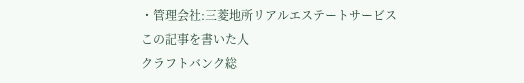・管理会社:三菱地所リアルエステートサービス
この記事を書いた人
クラフトバンク総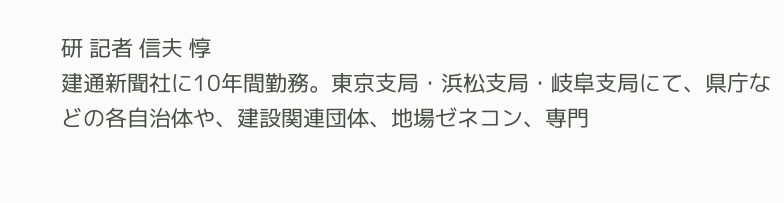研 記者 信夫 惇
建通新聞社に10年間勤務。東京支局・浜松支局・岐阜支局にて、県庁などの各自治体や、建設関連団体、地場ゼネコン、専門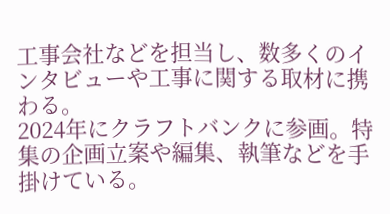工事会社などを担当し、数多くのインタビューや工事に関する取材に携わる。
2024年にクラフトバンクに参画。特集の企画立案や編集、執筆などを手掛けている。